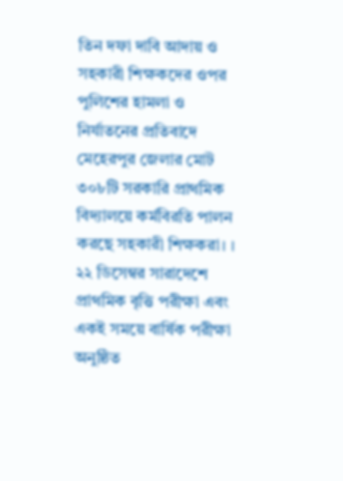তিন দফা দাবি আদায় ও সহকারী শিক্ষকদের ওপর পুলিশের হামলা ও নির্যাতনের প্রতিবাদে মেহেরপুর জেলার মোট ৩০৮টি সরকারি প্রাথমিক বিদ্যালয়ে কর্মবিরতি পালন করছে সহকারী শিক্ষকরা। । ২২ ডিসেম্বর সারাদেশে প্রাথমিক বৃত্তি পরীক্ষা এবং একই সময়ে বার্ষিক পরীক্ষা অনুষ্ঠিত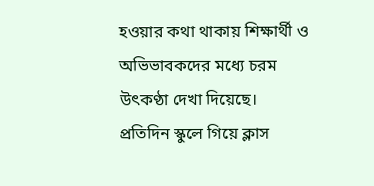হওয়ার কথা থাকায় শিক্ষার্থী ও অভিভাবকদের মধ্যে চরম উৎকণ্ঠা দেখা দিয়েছে।
প্রতিদিন স্কুলে গিয়ে ক্লাস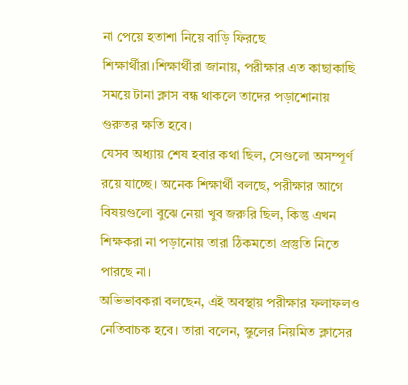না পেয়ে হতাশা নিয়ে বাড়ি ফিরছে শিক্ষার্থীরা।শিক্ষার্থীরা জানায়, পরীক্ষার এত কাছাকাছি সময়ে টানা ক্লাস বন্ধ থাকলে তাদের পড়াশোনায় গুরুতর ক্ষতি হবে।
যেসব অধ্যায় শেষ হবার কথা ছিল, সেগুলো অসম্পূর্ণ রয়ে যাচ্ছে। অনেক শিক্ষার্থী বলছে, পরীক্ষার আগে বিষয়গুলো বুঝে নেয়া খুব জরুরি ছিল, কিন্তু এখন শিক্ষকরা না পড়ানোয় তারা ঠিকমতো প্রস্তুতি নিতে পারছে না।
অভিভাবকরা বলছেন, এই অবস্থায় পরীক্ষার ফলাফলও নেতিবাচক হবে। তারা বলেন, স্কুলের নিয়মিত ক্লাসের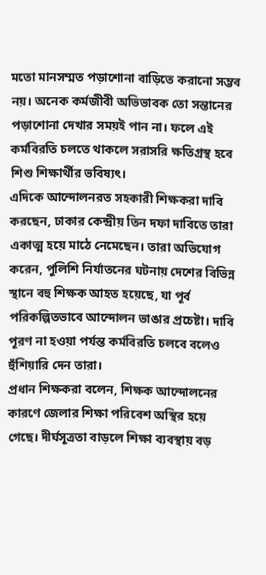মতো মানসম্মত পড়াশোনা বাড়িতে করানো সম্ভব নয়। অনেক কর্মজীবী অভিভাবক তো সন্তানের পড়াশোনা দেখার সময়ই পান না। ফলে এই কর্মবিরতি চলতে থাকলে সরাসরি ক্ষতিগ্রস্থ হবে শিশু শিক্ষার্থীর ভবিষ্যৎ।
এদিকে আন্দোলনরত সহকারী শিক্ষকরা দাবি করছেন, ঢাকার কেন্দ্রীয় তিন দফা দাবিতে তারা একাত্ম হয়ে মাঠে নেমেছেন। তারা অভিযোগ করেন, পুলিশি নির্যাতনের ঘটনায় দেশের বিভিন্ন স্থানে বহু শিক্ষক আহত হয়েছে, যা পূর্ব পরিকল্পিতভাবে আন্দোলন ভাঙার প্রচেষ্টা। দাবি পূরণ না হওয়া পর্যন্ত কর্মবিরতি চলবে বলেও হুঁশিয়ারি দেন তারা।
প্রধান শিক্ষকরা বলেন, শিক্ষক আন্দোলনের কারণে জেলার শিক্ষা পরিবেশ অস্থির হয়ে গেছে। দীর্ঘসূত্রতা বাড়লে শিক্ষা ব্যবস্থায় বড়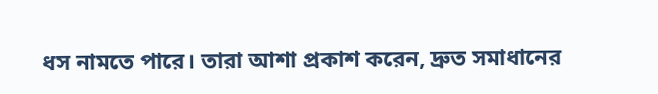ধস নামতে পারে। তারা আশা প্রকাশ করেন, দ্রুত সমাধানের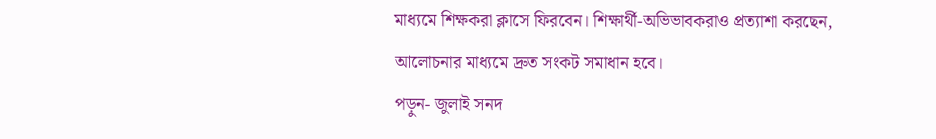মাধ্যমে শিক্ষকরা ক্লাসে ফিরবেন। শিক্ষার্থী-অভিভাবকরাও প্রত্যাশা করছেন, আলোচনার মাধ্যমে দ্রুত সংকট সমাধান হবে।
পড়ুন- জুলাই সনদ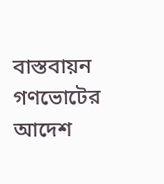বাস্তবায়ন গণভোটের আদেশ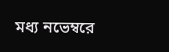মধ্য নভেম্বরে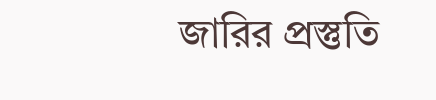জারির প্রস্তুতি